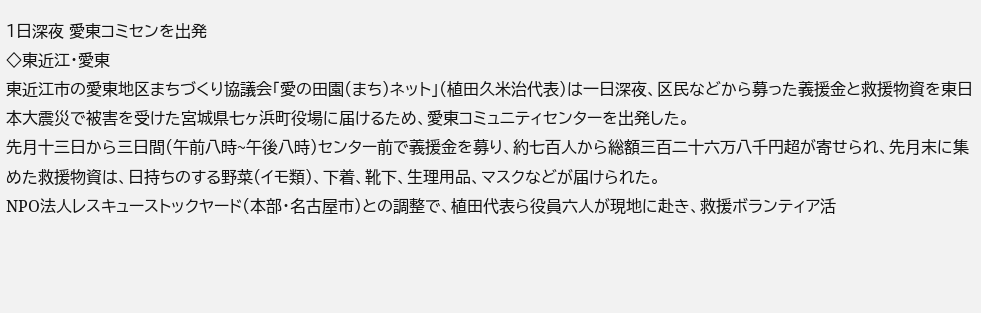1日深夜 愛東コミセンを出発
◇東近江・愛東
東近江市の愛東地区まちづくり協議会「愛の田園(まち)ネット」(植田久米治代表)は一日深夜、区民などから募った義援金と救援物資を東日本大震災で被害を受けた宮城県七ヶ浜町役場に届けるため、愛東コミュニティセンターを出発した。
先月十三日から三日間(午前八時~午後八時)センター前で義援金を募り、約七百人から総額三百二十六万八千円超が寄せられ、先月末に集めた救援物資は、日持ちのする野菜(イモ類)、下着、靴下、生理用品、マスクなどが届けられた。
NPO法人レスキューストックヤード(本部・名古屋市)との調整で、植田代表ら役員六人が現地に赴き、救援ボランティア活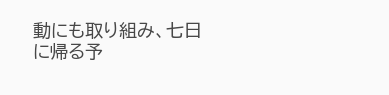動にも取り組み、七日に帰る予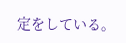定をしている。